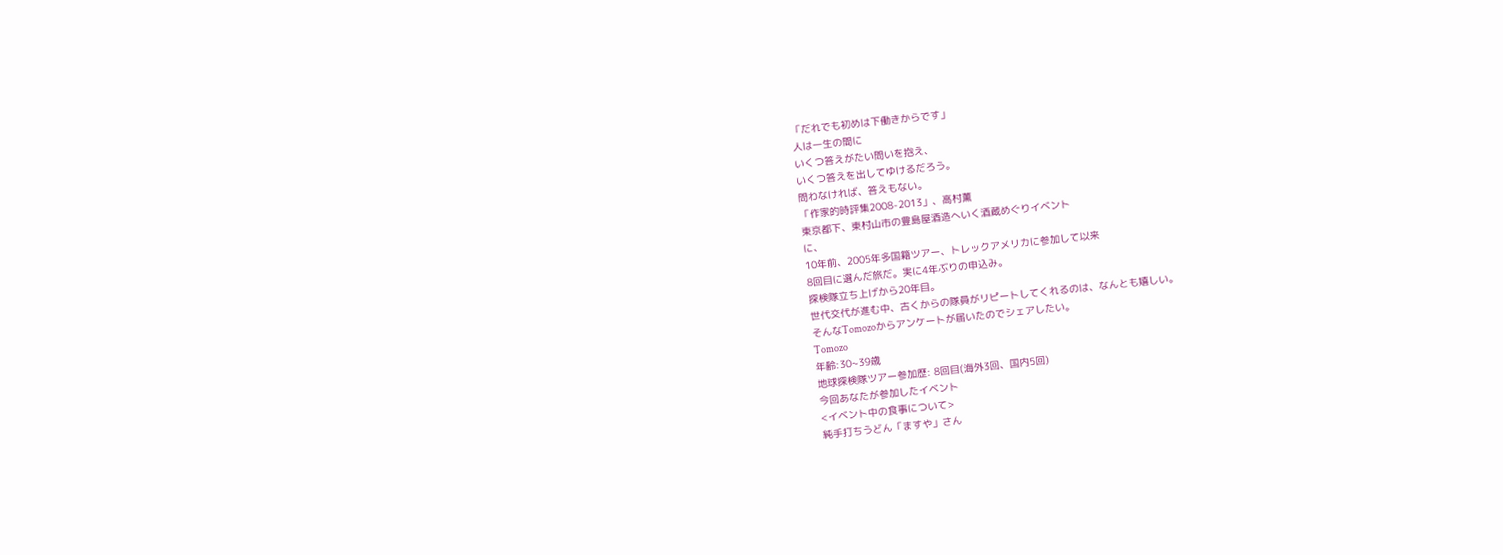「だれでも初めは下働きからです」
人は一生の間に
いくつ答えがたい問いを抱え、
いくつ答えを出してゆけるだろう。
問わなければ、答えもない。
「作家的時評集2008-2013」、高村薫
東京都下、東村山市の豊島屋酒造へいく酒蔵めぐりイベント
に、
10年前、2005年多国籍ツアー、トレックアメリカに参加して以来
8回目に選んだ旅だ。実に4年ぶりの申込み。
探検隊立ち上げから20年目。
世代交代が進む中、古くからの隊員がリピートしてくれるのは、なんとも嬉しい。
そんなTomozoからアンケートが届いたのでシェアしたい。
Tomozo
年齢:30~39歳
地球探検隊ツアー参加歴: 8回目(海外3回、国内5回)
今回あなたが参加したイベント
<イベント中の食事について>
純手打ちうどん「ますや」さん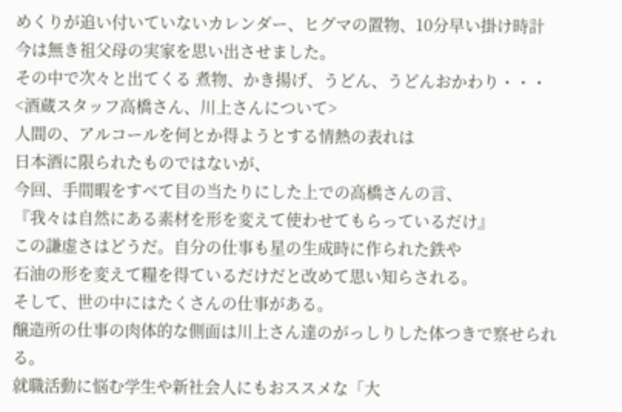めくりが追い付いていないカレンダー、ヒグマの置物、10分早い掛け時計
今は無き祖父母の実家を思い出させました。
その中で次々と出てくる 煮物、かき揚げ、うどん、うどんおかわり・・・
<酒蔵スタッフ高橋さん、川上さんについて>
人間の、アルコールを何とか得ようとする情熱の表れは
日本酒に限られたものではないが、
今回、手間暇をすべて目の当たりにした上での高橋さんの言、
『我々は自然にある素材を形を変えて使わせてもらっているだけ』
この謙虚さはどうだ。自分の仕事も星の生成時に作られた鉄や
石油の形を変えて糧を得ているだけだと改めて思い知らされる。
そして、世の中にはたくさんの仕事がある。
醸造所の仕事の肉体的な側面は川上さん達のがっしりした体つきで察せられる。
就職活動に悩む学生や新社会人にもおススメな「大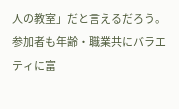人の教室」だと言えるだろう。
参加者も年齢・職業共にバラエティに富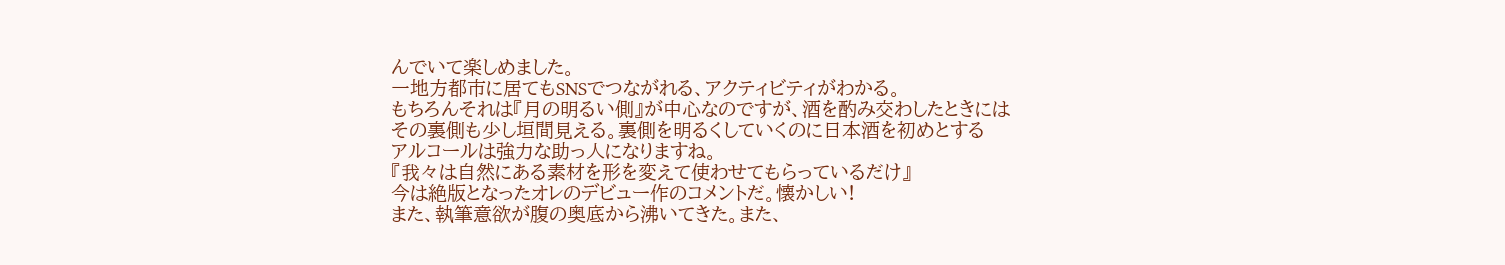んでいて楽しめました。
一地方都市に居てもSNSでつながれる、アクティビティがわかる。
もちろんそれは『月の明るい側』が中心なのですが、酒を酌み交わしたときには
その裏側も少し垣間見える。裏側を明るくしていくのに日本酒を初めとする
アルコールは強力な助っ人になりますね。
『我々は自然にある素材を形を変えて使わせてもらっているだけ』
今は絶版となったオレのデビュー作のコメントだ。懐かしい!
また、執筆意欲が腹の奥底から沸いてきた。また、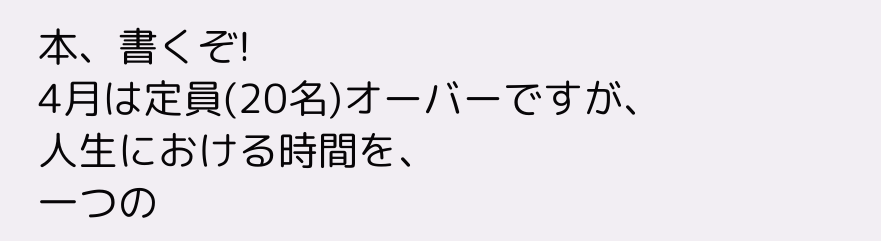本、書くぞ!
4月は定員(20名)オーバーですが、
人生における時間を、
一つの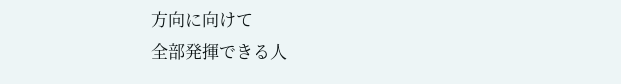方向に向けて
全部発揮できる人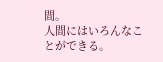間。
人間にはいろんなことができる。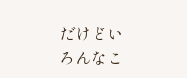だけどいろんなこ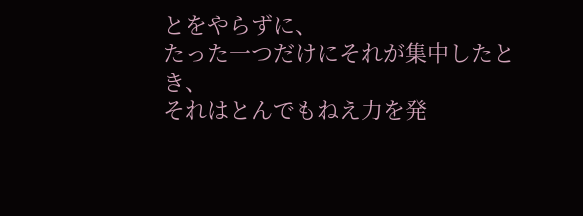とをやらずに、
たった一つだけにそれが集中したとき、
それはとんでもねえ力を発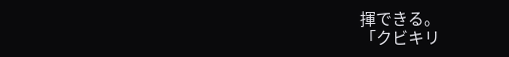揮できる。
「クビキリ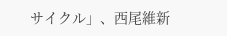サイクル」、西尾維新